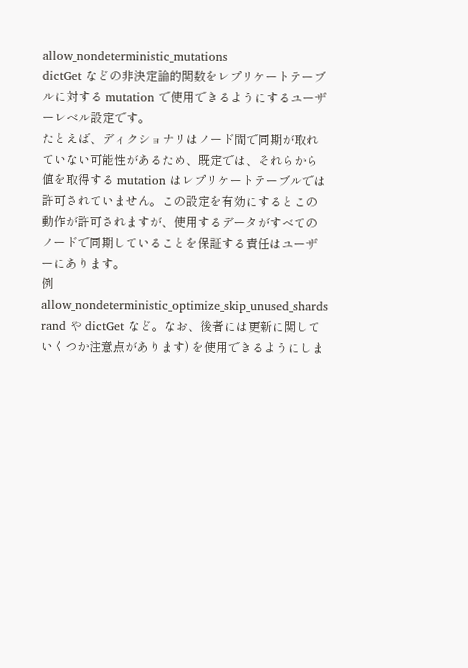allow_nondeterministic_mutations
dictGet などの非決定論的関数をレプリケートテーブルに対する mutation で使用できるようにするユーザーレベル設定です。
たとえば、ディクショナリはノード間で同期が取れていない可能性があるため、既定では、それらから値を取得する mutation はレプリケートテーブルでは許可されていません。この設定を有効にするとこの動作が許可されますが、使用するデータがすべてのノードで同期していることを保証する責任はユーザーにあります。
例
allow_nondeterministic_optimize_skip_unused_shards
rand や dictGet など。なお、後者には更新に関していくつか注意点があります) を使用できるようにしま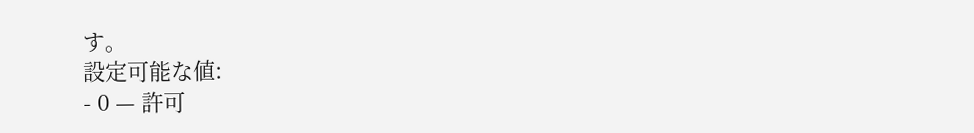す。
設定可能な値:
- 0 — 許可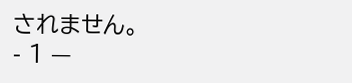されません。
- 1 —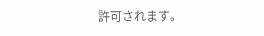許可されます。